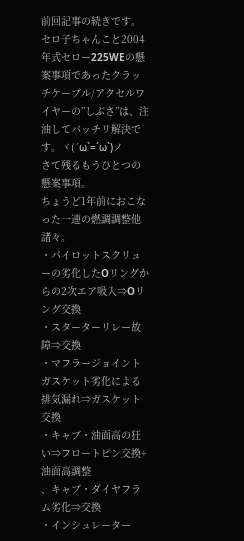前回記事の続きです。
セロ子ちゃんこと2004年式セロー225WEの懸案事項であったクラッチケーブル/アクセルワイヤーの”しぶさ”は、注油してバッチリ解決です。ヾ(´ω`=´ω`)ノ
さて残るもうひとつの懸案事項。
ちょうど1年前におこなった一連の燃調調整他諸々。
・パイロットスクリューの劣化したOリングからの2次エア吸入⇒Oリング交換
・スターターリレー故障⇒交換
・マフラージョイントガスケット劣化による排気漏れ⇒ガスケット交換
・キャブ・油面高の狂い⇒フロートピン交換+油面高調整
、キャブ・ダイヤフラム劣化⇒交換
・インシュレーター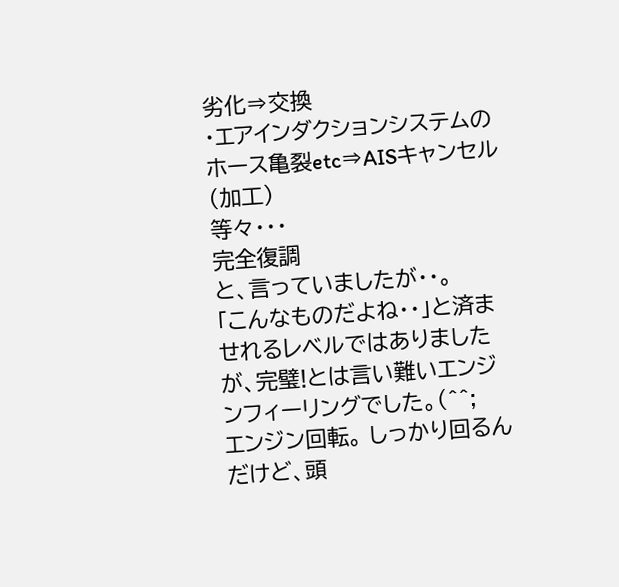劣化⇒交換
・エアインダクションシステムのホース亀裂etc⇒AISキャンセル(加工)
等々・・・
完全復調
と、言っていましたが・・。
「こんなものだよね・・」と済ませれるレベルではありましたが、完璧!とは言い難いエンジンフィーリングでした。(^^;
エンジン回転。 しっかり回るんだけど、頭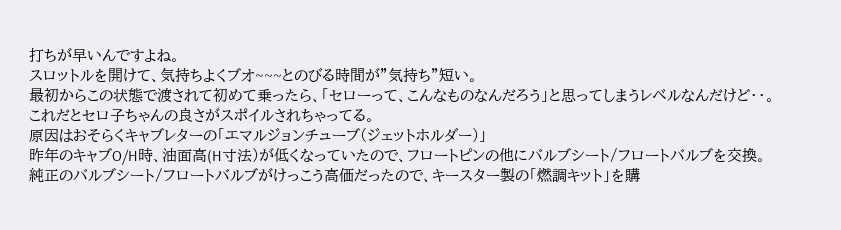打ちが早いんですよね。
スロットルを開けて、気持ちよくブオ~~~とのびる時間が”気持ち”短い。
最初からこの状態で渡されて初めて乗ったら、「セローって、こんなものなんだろう」と思ってしまうレベルなんだけど・・。
これだとセロ子ちゃんの良さがスポイルされちゃってる。
原因はおそらくキャブレターの「エマルジョンチューブ(ジェットホルダー)」
昨年のキャブO/H時、油面高(H寸法)が低くなっていたので、フロートピンの他にバルブシート/フロートバルブを交換。
純正のバルブシート/フロートバルブがけっこう高価だったので、キースター製の「燃調キット」を購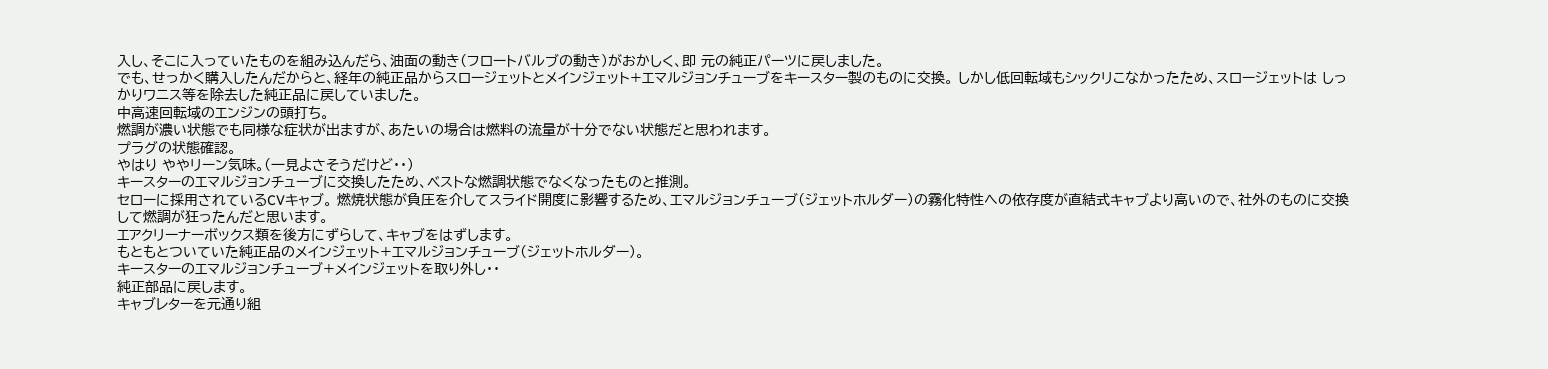入し、そこに入っていたものを組み込んだら、油面の動き(フロートバルブの動き)がおかしく、即 元の純正パーツに戻しました。
でも、せっかく購入したんだからと、経年の純正品からスロージェットとメインジェット+エマルジョンチューブをキースター製のものに交換。 しかし低回転域もシックリこなかったため、スロージェットは しっかりワニス等を除去した純正品に戻していました。
中高速回転域のエンジンの頭打ち。
燃調が濃い状態でも同様な症状が出ますが、あたいの場合は燃料の流量が十分でない状態だと思われます。
プラグの状態確認。
やはり ややリーン気味。(一見よさそうだけど・・)
キースターのエマルジョンチューブに交換したため、ベストな燃調状態でなくなったものと推測。
セローに採用されているCVキャブ。 燃焼状態が負圧を介してスライド開度に影響するため、エマルジョンチューブ(ジェットホルダー)の霧化特性への依存度が直結式キャブより高いので、社外のものに交換して燃調が狂ったんだと思います。
エアクリーナーボックス類を後方にずらして、キャブをはずします。
もともとついていた純正品のメインジェット+エマルジョンチューブ(ジェットホルダー)。
キースターのエマルジョンチューブ+メインジェットを取り外し・・
純正部品に戻します。
キャブレターを元通り組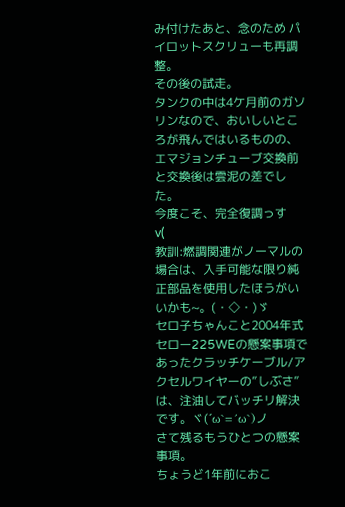み付けたあと、念のため パイロットスクリューも再調整。
その後の試走。
タンクの中は4ケ月前のガソリンなので、おいしいところが飛んではいるものの、エマジョンチューブ交換前と交換後は雲泥の差でした。
今度こそ、完全復調っす
v(
教訓:燃調関連がノーマルの場合は、入手可能な限り純正部品を使用したほうがいいかも~。(・◇・)ゞ
セロ子ちゃんこと2004年式セロー225WEの懸案事項であったクラッチケーブル/アクセルワイヤーの”しぶさ”は、注油してバッチリ解決です。ヾ(´ω`=´ω`)ノ
さて残るもうひとつの懸案事項。
ちょうど1年前におこ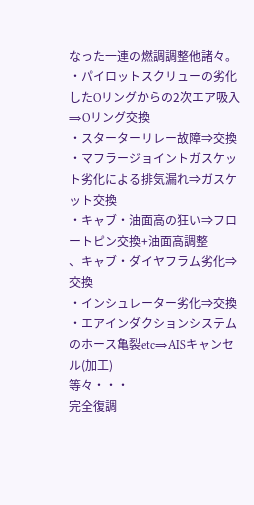なった一連の燃調調整他諸々。
・パイロットスクリューの劣化したOリングからの2次エア吸入⇒Oリング交換
・スターターリレー故障⇒交換
・マフラージョイントガスケット劣化による排気漏れ⇒ガスケット交換
・キャブ・油面高の狂い⇒フロートピン交換+油面高調整
、キャブ・ダイヤフラム劣化⇒交換
・インシュレーター劣化⇒交換
・エアインダクションシステムのホース亀裂etc⇒AISキャンセル(加工)
等々・・・
完全復調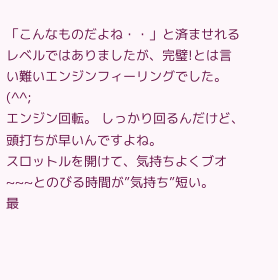「こんなものだよね・・」と済ませれるレベルではありましたが、完璧!とは言い難いエンジンフィーリングでした。(^^;
エンジン回転。 しっかり回るんだけど、頭打ちが早いんですよね。
スロットルを開けて、気持ちよくブオ~~~とのびる時間が”気持ち”短い。
最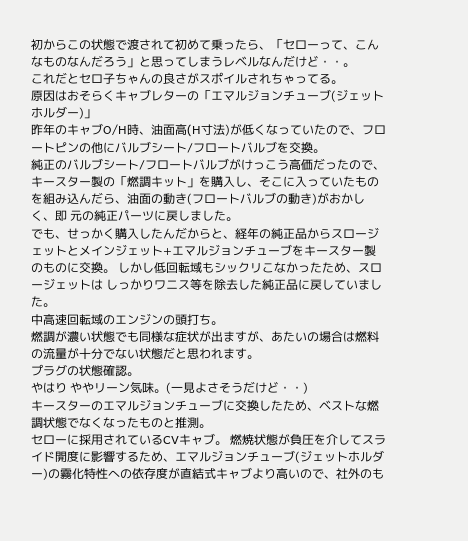初からこの状態で渡されて初めて乗ったら、「セローって、こんなものなんだろう」と思ってしまうレベルなんだけど・・。
これだとセロ子ちゃんの良さがスポイルされちゃってる。
原因はおそらくキャブレターの「エマルジョンチューブ(ジェットホルダー)」
昨年のキャブO/H時、油面高(H寸法)が低くなっていたので、フロートピンの他にバルブシート/フロートバルブを交換。
純正のバルブシート/フロートバルブがけっこう高価だったので、キースター製の「燃調キット」を購入し、そこに入っていたものを組み込んだら、油面の動き(フロートバルブの動き)がおかしく、即 元の純正パーツに戻しました。
でも、せっかく購入したんだからと、経年の純正品からスロージェットとメインジェット+エマルジョンチューブをキースター製のものに交換。 しかし低回転域もシックリこなかったため、スロージェットは しっかりワニス等を除去した純正品に戻していました。
中高速回転域のエンジンの頭打ち。
燃調が濃い状態でも同様な症状が出ますが、あたいの場合は燃料の流量が十分でない状態だと思われます。
プラグの状態確認。
やはり ややリーン気味。(一見よさそうだけど・・)
キースターのエマルジョンチューブに交換したため、ベストな燃調状態でなくなったものと推測。
セローに採用されているCVキャブ。 燃焼状態が負圧を介してスライド開度に影響するため、エマルジョンチューブ(ジェットホルダー)の霧化特性への依存度が直結式キャブより高いので、社外のも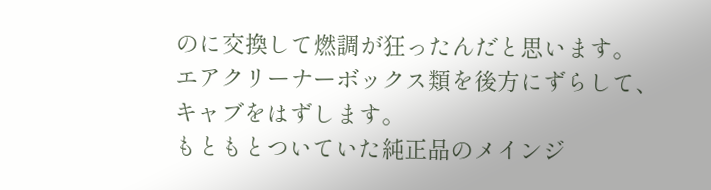のに交換して燃調が狂ったんだと思います。
エアクリーナーボックス類を後方にずらして、キャブをはずします。
もともとついていた純正品のメインジ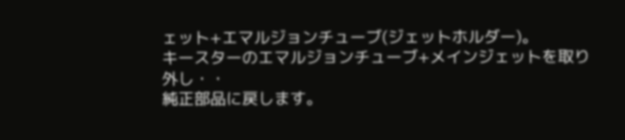ェット+エマルジョンチューブ(ジェットホルダー)。
キースターのエマルジョンチューブ+メインジェットを取り外し・・
純正部品に戻します。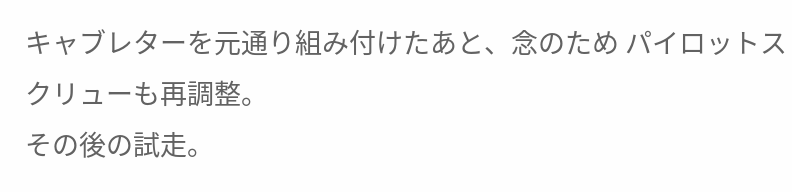キャブレターを元通り組み付けたあと、念のため パイロットスクリューも再調整。
その後の試走。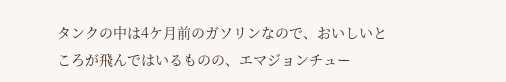タンクの中は4ケ月前のガソリンなので、おいしいところが飛んではいるものの、エマジョンチュー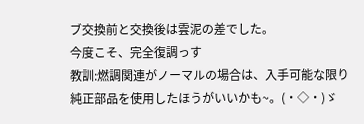ブ交換前と交換後は雲泥の差でした。
今度こそ、完全復調っす
教訓:燃調関連がノーマルの場合は、入手可能な限り純正部品を使用したほうがいいかも~。(・◇・)ゞ